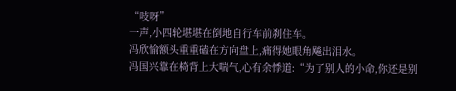“吱呀”
一声,小四轮堪堪在倒地自行车前刹住车。
冯欣愉额头重重磕在方向盘上,痛得她眼角飚出泪水。
冯国兴靠在椅背上大喘气,心有余悸道:“为了别人的小命,你还是别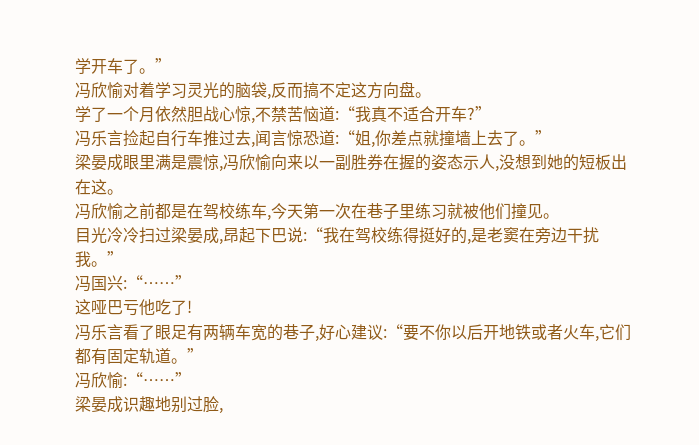学开车了。”
冯欣愉对着学习灵光的脑袋,反而搞不定这方向盘。
学了一个月依然胆战心惊,不禁苦恼道:“我真不适合开车?”
冯乐言捡起自行车推过去,闻言惊恐道:“姐,你差点就撞墙上去了。”
梁晏成眼里满是震惊,冯欣愉向来以一副胜券在握的姿态示人,没想到她的短板出在这。
冯欣愉之前都是在驾校练车,今天第一次在巷子里练习就被他们撞见。
目光冷冷扫过梁晏成,昂起下巴说:“我在驾校练得挺好的,是老窦在旁边干扰我。”
冯国兴:“……”
这哑巴亏他吃了!
冯乐言看了眼足有两辆车宽的巷子,好心建议:“要不你以后开地铁或者火车,它们都有固定轨道。”
冯欣愉:“……”
梁晏成识趣地别过脸,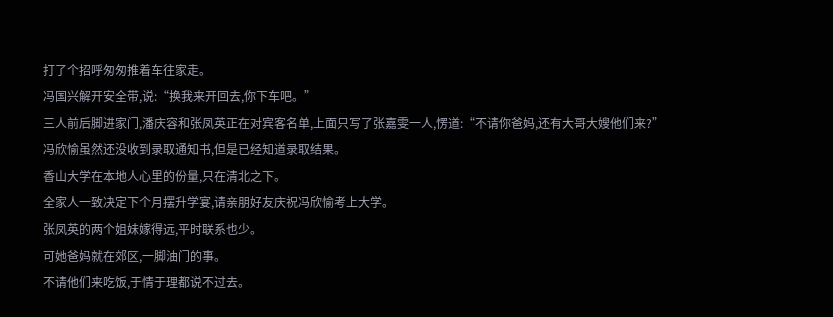打了个招呼匆匆推着车往家走。
冯国兴解开安全带,说:“换我来开回去,你下车吧。”
三人前后脚进家门,潘庆容和张凤英正在对宾客名单,上面只写了张嘉雯一人,愣道:“不请你爸妈,还有大哥大嫂他们来?”
冯欣愉虽然还没收到录取通知书,但是已经知道录取结果。
香山大学在本地人心里的份量,只在清北之下。
全家人一致决定下个月摆升学宴,请亲朋好友庆祝冯欣愉考上大学。
张凤英的两个姐妹嫁得远,平时联系也少。
可她爸妈就在郊区,一脚油门的事。
不请他们来吃饭,于情于理都说不过去。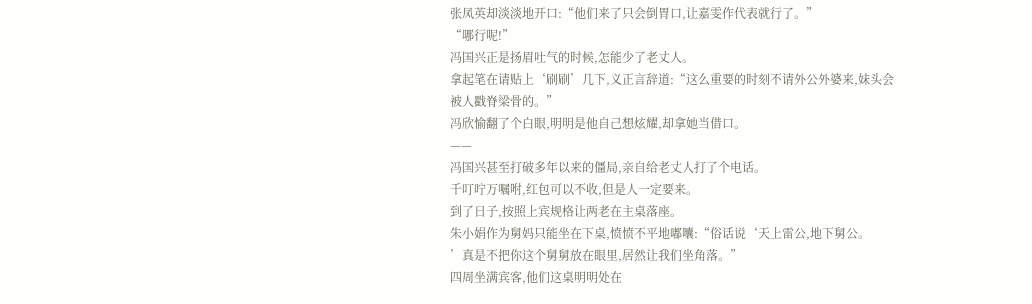张凤英却淡淡地开口:“他们来了只会倒胃口,让嘉雯作代表就行了。”
“哪行呢!”
冯国兴正是扬眉吐气的时候,怎能少了老丈人。
拿起笔在请贴上‘刷刷’几下,义正言辞道:“这么重要的时刻不请外公外婆来,妹头会被人戳脊梁骨的。”
冯欣愉翻了个白眼,明明是他自己想炫耀,却拿她当借口。
——
冯国兴甚至打破多年以来的僵局,亲自给老丈人打了个电话。
千叮咛万嘱咐,红包可以不收,但是人一定要来。
到了日子,按照上宾规格让两老在主桌落座。
朱小娟作为舅妈只能坐在下桌,愤愤不平地嘟囔:“俗话说‘天上雷公,地下舅公。
’真是不把你这个舅舅放在眼里,居然让我们坐角落。”
四周坐满宾客,他们这桌明明处在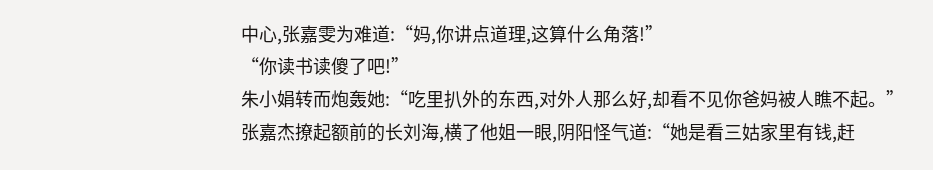中心,张嘉雯为难道:“妈,你讲点道理,这算什么角落!”
“你读书读傻了吧!”
朱小娟转而炮轰她:“吃里扒外的东西,对外人那么好,却看不见你爸妈被人瞧不起。”
张嘉杰撩起额前的长刘海,横了他姐一眼,阴阳怪气道:“她是看三姑家里有钱,赶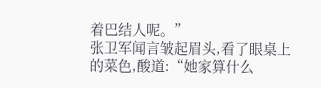着巴结人呢。”
张卫军闻言皱起眉头,看了眼桌上的菜色,酸道:“她家算什么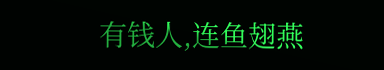有钱人,连鱼翅燕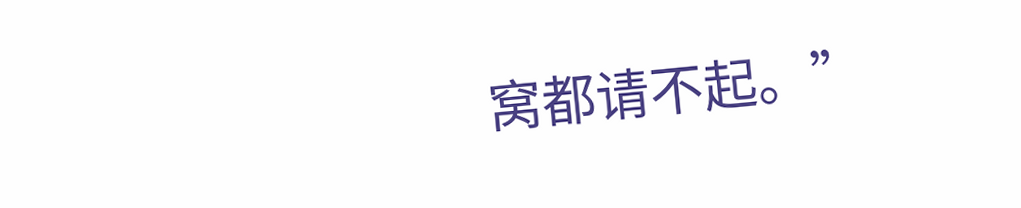窝都请不起。”